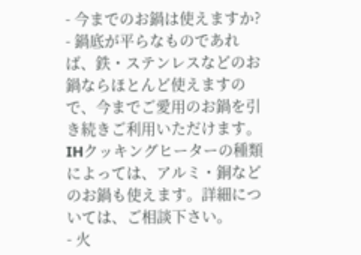- 今までのお鍋は使えますか?
- 鍋底が平らなものであれば、鉄・ステンレスなどのお鍋ならほとんど使えますので、今までご愛用のお鍋を引き続きご利用いただけます。 IHクッキングヒーターの種類によっては、アルミ・銅などのお鍋も使えます。詳細については、ご相談下さい。
- 火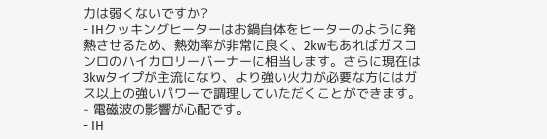力は弱くないですか?
- IHクッキングヒーターはお鍋自体をヒーターのように発熱させるため、熱効率が非常に良く、2kwもあればガスコンロのハイカロリーバーナーに相当します。さらに現在は3kwタイプが主流になり、より強い火力が必要な方にはガス以上の強いパワーで調理していただくことができます。
- 電磁波の影響が心配です。
- IH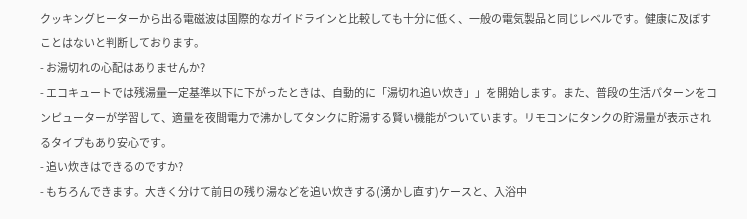クッキングヒーターから出る電磁波は国際的なガイドラインと比較しても十分に低く、一般の電気製品と同じレベルです。健康に及ぼすことはないと判断しております。
- お湯切れの心配はありませんか?
- エコキュートでは残湯量一定基準以下に下がったときは、自動的に「湯切れ追い炊き」」を開始します。また、普段の生活パターンをコンピューターが学習して、適量を夜間電力で沸かしてタンクに貯湯する賢い機能がついています。リモコンにタンクの貯湯量が表示されるタイプもあり安心です。
- 追い炊きはできるのですか?
- もちろんできます。大きく分けて前日の残り湯などを追い炊きする(湧かし直す)ケースと、入浴中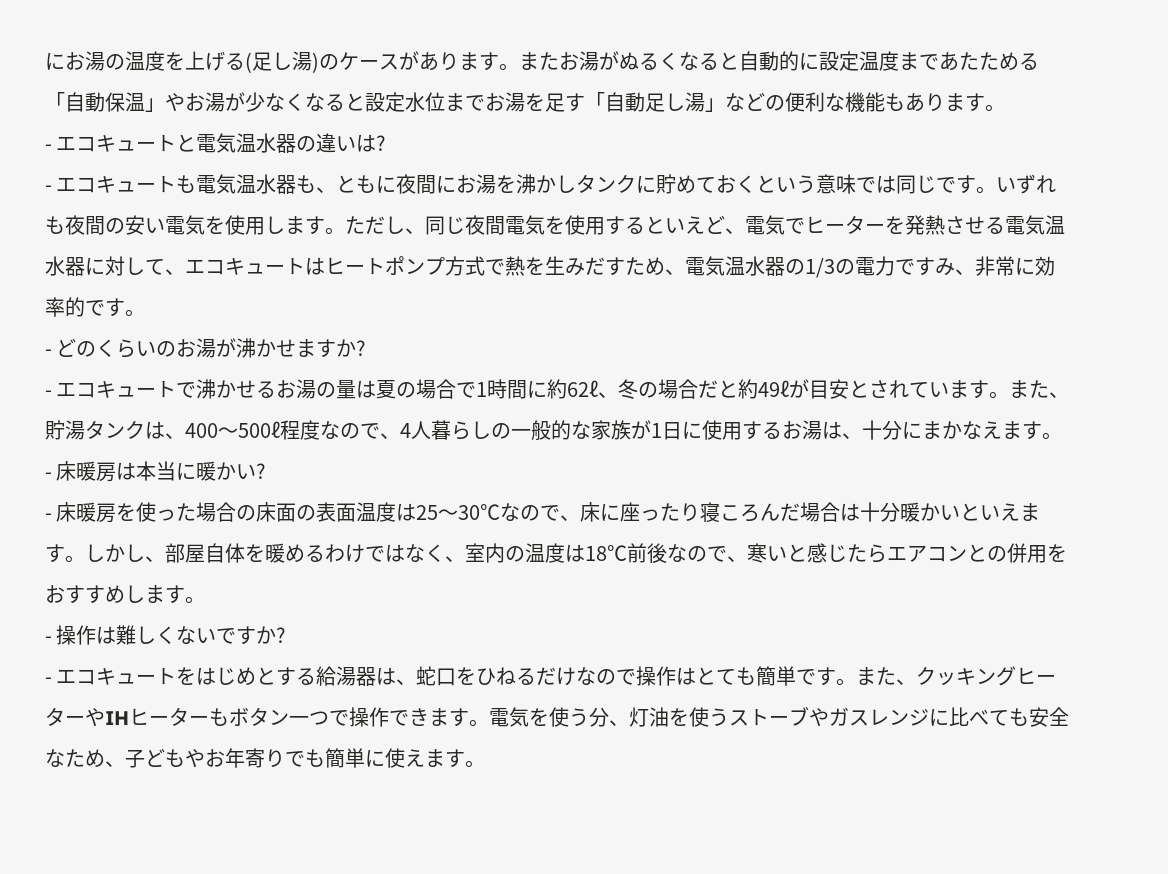にお湯の温度を上げる(足し湯)のケースがあります。またお湯がぬるくなると自動的に設定温度まであたためる「自動保温」やお湯が少なくなると設定水位までお湯を足す「自動足し湯」などの便利な機能もあります。
- エコキュートと電気温水器の違いは?
- エコキュートも電気温水器も、ともに夜間にお湯を沸かしタンクに貯めておくという意味では同じです。いずれも夜間の安い電気を使用します。ただし、同じ夜間電気を使用するといえど、電気でヒーターを発熱させる電気温水器に対して、エコキュートはヒートポンプ方式で熱を生みだすため、電気温水器の1/3の電力ですみ、非常に効率的です。
- どのくらいのお湯が沸かせますか?
- エコキュートで沸かせるお湯の量は夏の場合で1時間に約62ℓ、冬の場合だと約49ℓが目安とされています。また、貯湯タンクは、400〜500ℓ程度なので、4人暮らしの一般的な家族が1日に使用するお湯は、十分にまかなえます。
- 床暖房は本当に暖かい?
- 床暖房を使った場合の床面の表面温度は25〜30℃なので、床に座ったり寝ころんだ場合は十分暖かいといえます。しかし、部屋自体を暖めるわけではなく、室内の温度は18℃前後なので、寒いと感じたらエアコンとの併用をおすすめします。
- 操作は難しくないですか?
- エコキュートをはじめとする給湯器は、蛇口をひねるだけなので操作はとても簡単です。また、クッキングヒーターやIHヒーターもボタン一つで操作できます。電気を使う分、灯油を使うストーブやガスレンジに比べても安全なため、子どもやお年寄りでも簡単に使えます。